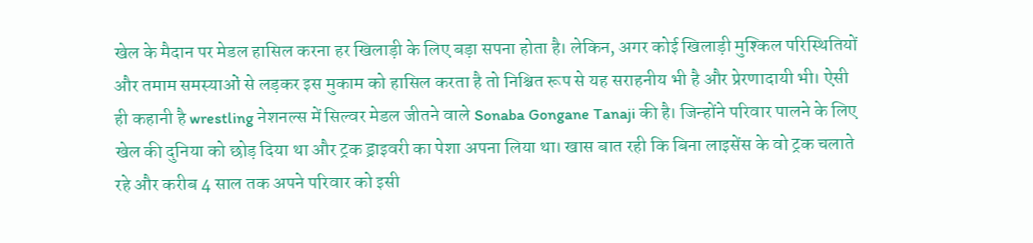खेल के मैदान पर मेडल हासिल करना हर खिलाड़ी के लिए बड़ा सपना होता है। लेकिन, अगर कोई खिलाड़ी मुश्किल परिस्थितियों और तमाम समस्याओं से लड़कर इस मुकाम को हासिल करता है तो निश्चित रूप से यह सराहनीय भी है और प्रेरणादायी भी। ऐसी ही कहानी है wrestling नेशनल्स में सिल्वर मेडल जीतने वाले Sonaba Gongane Tanaji की है। जिन्होंने परिवार पालने के लिए खेल की दुनिया को छोड़ दिया था और ट्रक ड्राइवरी का पेशा अपना लिया था। खास बात रही कि बिना लाइसेंस के वो ट्रक चलाते रहे और करीब 4 साल तक अपने परिवार को इसी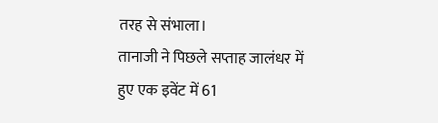तरह से संभाला।
तानाजी ने पिछले सप्ताह जालंधर में हुए एक इवेंट में 61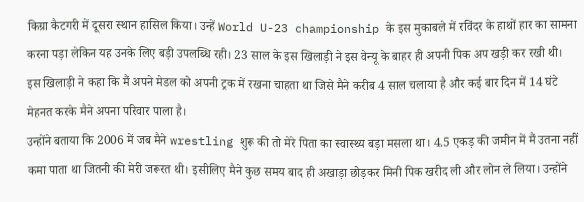किग्रा कैटगरी में दूसरा स्थान हासिल किया। उन्हें World U-23 championship के इस मुकाबले में रविंदर के हाथों हार का सामना करना पड़ा लेकिन यह उनके लिए बड़ी उपलब्धि रही। 23 साल के इस खिलाड़ी ने इस वेन्यू के बाहर ही अपनी पिक अप खड़ी कर रखी थी। इस खिलाड़ी ने कहा कि मैं अपने मेडल को अपनी ट्रक में रखना चाहता था जिसे मैने करीब 4 साल चलाया है और कई बार दिन में 14 घंटे मेहनत करके मैने अपना परिवार पाला है।
उन्होंने बताया कि 2006 में जब मैने wrestling शुरू की तो मेरे पिता का स्वास्थ्य बड़ा मसला था। 4.5 एकड़ की जमीन में मैं उतना नहीं कमा पाता था जितनी की मेरी जरूरत थी। इसीलिए मैने कुछ समय बाद ही अखाड़ा छोड़कर मिनी पिक खरीद ली और लोन ले लिया। उन्होंने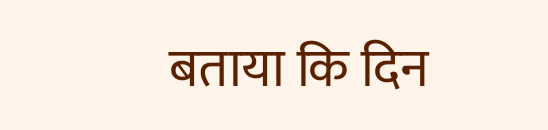बताया कि दिन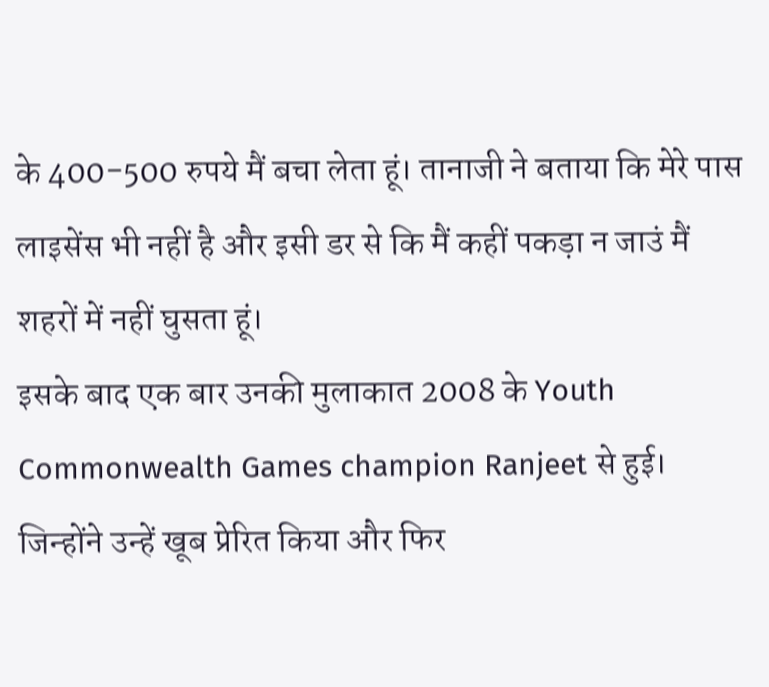के 400-500 रुपये मैं बचा लेता हूं। तानाजी ने बताया कि मेरे पास लाइसेंस भी नहीं है और इसी डर से कि मैं कहीं पकड़ा न जाउं मैं शहरों में नहीं घुसता हूं।
इसके बाद एक बार उनकी मुलाकात 2008 के Youth Commonwealth Games champion Ranjeet से हुई। जिन्होंने उन्हें खूब प्रेरित किया और फिर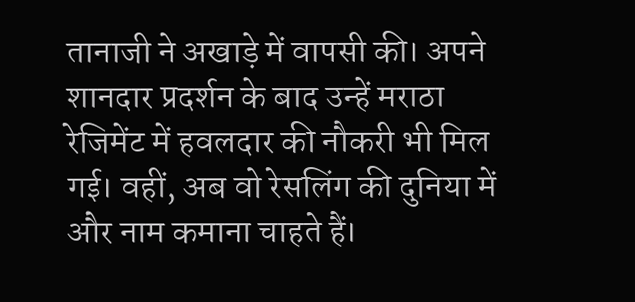तानाजी ने अखाड़े में वापसी की। अपने शानदार प्रदर्शन के बाद उन्हें मराठा रेजिमेंट में हवलदार की नौकरी भी मिल गई। वहीं, अब वो रेसलिंग की दुनिया में और नाम कमाना चाहते हैं।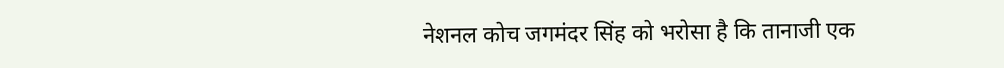नेशनल कोच जगमंदर सिंह को भरोसा है कि तानाजी एक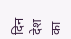दिन देश का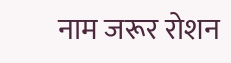नाम जरूर रोशन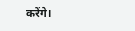करेंगे।